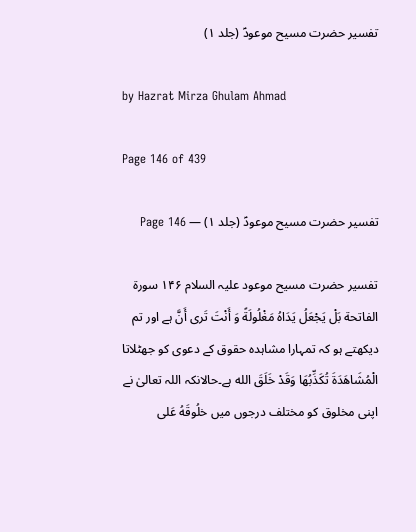تفسیر حضرت مسیح موعودؑ (جلد ۱)

by Hazrat Mirza Ghulam Ahmad

Page 146 of 439

تفسیر حضرت مسیح موعودؑ (جلد ۱) — Page 146

تفسیر حضرت مسیح موعود علیہ السلام ۱۴۶ سورة الفاتحة بَلْ يَجْعَلُ يَدَاهُ مَغْلُولَةً وَ أَنْتَ تَرى أَنَّ ہے اور تم دیکھتے ہو کہ تمہارا مشاہدہ حقوق کے دعوی کو جھٹلاتا الْمُشَاهَدَةَ تُكَذِّبُهَا وَقَدْ خَلَقَ الله ہے۔حالانکہ اللہ تعالیٰ نے اپنی مخلوق کو مختلف درجوں میں خلُوقَهُ عَلى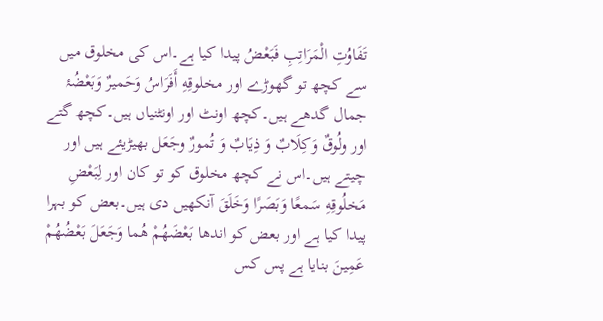تَفَاوُتِ الْمَرَاتِبِ فَبَعْضُ پیدا کیا ہے۔اس کی مخلوق میں سے کچھ تو گھوڑے اور مخلوقِهِ أَفَرَاسُ وَحَميرٌ وَبَعْضُۂ جمال گدھے ہیں۔کچھ اونٹ اور اونٹنیاں ہیں۔کچھ گتے اور ولُوقٌ وَكِلَابٌ وَ ذِيَابٌ وَ تُمورٌ وجَعَل بھیڑیئے ہیں اور چیتے ہیں۔اس نے کچھ مخلوق کو تو کان اور لِبَعْضِ مَخلُوقِهِ سَمعًا وَبَصَرًا وَخَلَقَ آنکھیں دی ہیں۔بعض کو بہرا پیدا کیا ہے اور بعض کو اندھا بَعْضَهُمْ هُما وَجَعَلَ بَعْضُهُمْ عَمِينَ بنایا ہے پس کس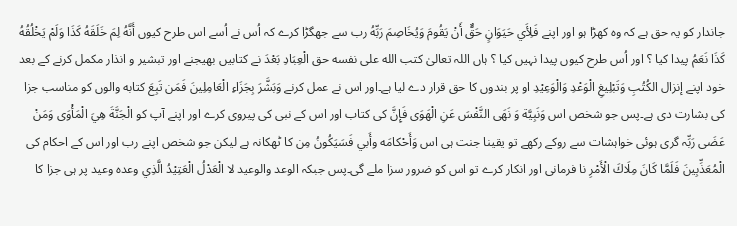جاندار کو یہ حق ہے کہ وہ کھڑا ہو اور اپنے فَلِأَي حَيَوَانٍ حَقٌّ أَنْ يَقُومَ وَيُخَاصِمَ رَبِّهُ رب سے جھگڑا کرے کہ اُس نے اُسے اس طرح کیوں أَنَّهُ لِمَ خَلَقَهُ كَذَا وَلَمْ يَخْلُقُهُ كَذَا نَعَمُ پیدا کیا ؟ اور اُس طرح کیوں پیدا نہیں کیا ؟ ہاں اللہ تعالیٰ كتب الله على نفسه حق الْعِبَادِ بَعْدَ نے کتابیں بھیجنے اور تبشیر و انذار مکمل کرنے کے بعد خود اپنے إنزال الكُتُبِ وَتَبْلِيغِ الْوَعْدِ وَالْوَعِيْدِ او پر بندوں کا حق قرار دے لیا ہے۔اور اس نے عمل کرنے وَبَشَّرَ بِجَزَاءِ الْعَامِلِينَ فَمَن تَبِعَ كتابه والوں کو مناسب جزا کی بشارت دی ہے۔پس جو شخص اس وَنَبِيَّة وَ نَهَى النَّفْسَ عَنِ الْهَوَى فَإِنَّ کی کتاب اور اس کے نبی کی پیروی کرے اور اپنے آپ کو الْجَنَّةَ هِيَ الْمَأْوَى وَمَنْ عَضَى رَبِّہ گری ہوئی خواہشات سے روکے رکھے تو یقینا جنت ہی اس وَأَحْكامَه وأَبي فَسَيَكُونُ مِن کا ٹھکانہ ہے لیکن جو شخص اپنے رب اور اس کے احکام کی الْمُعَذِّبِينَ فَلَمَّا كَانَ مِلَاكَ الْأَمْرِ نا فرمانی اور انکار کرے تو اس کو ضرور سزا ملے گی۔پس جبکہ الوعد والوعيد لا الْعَدْلُ الْعَتِيْدُ الَّذِي وعده وعید پر ہی جزا کا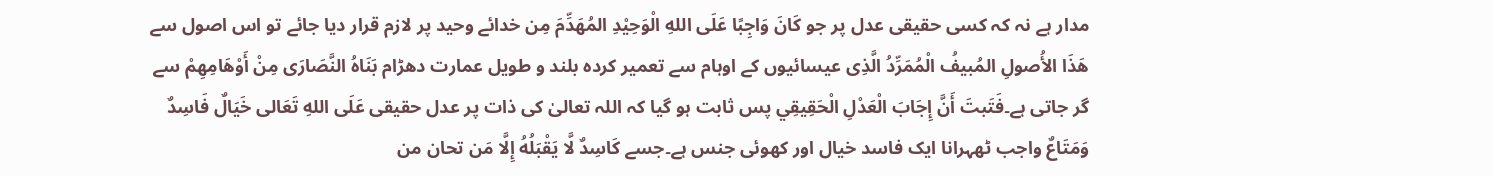مدار ہے نہ کہ کسی حقیقی عدل پر جو كَانَ وَاجِبًا عَلَى اللهِ الْوَحِيْدِ المُهَدِّمَ مِن خدائے وحید پر لازم قرار دیا جائے تو اس اصول سے هَذَا الأُصولِ المُبيفُ الْمُمَرِّدُ الَّذِی عیسائیوں کے اوہام سے تعمیر کردہ بلند و طویل عمارت دھڑام بَنَاهُ النَّصَارَى مِنْ أَوْهَامِهِمْ سے گر جاتی ہے۔فَتَبتَ أَنَّ إِجَابَ الْعَدْلِ الْحَقِيقِي پس ثابت ہو گیا کہ اللہ تعالیٰ کی ذات پر عدل حقیقی عَلَى اللهِ تَعَالى خَيَالٌ فَاسِدٌ وَمَتَاعٌ واجب ٹھہرانا ایک فاسد خیال اور کھوئی جنس ہے۔جسے كَاسِدٌ لَّا يَقْبَلُهُ إِلَّا مَن تحان من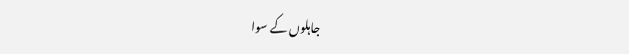جاہلوں کے سوا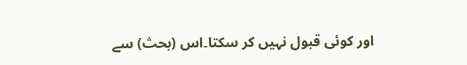اور کوئی قبول نہیں کر سکتا۔اس (بحث) سے